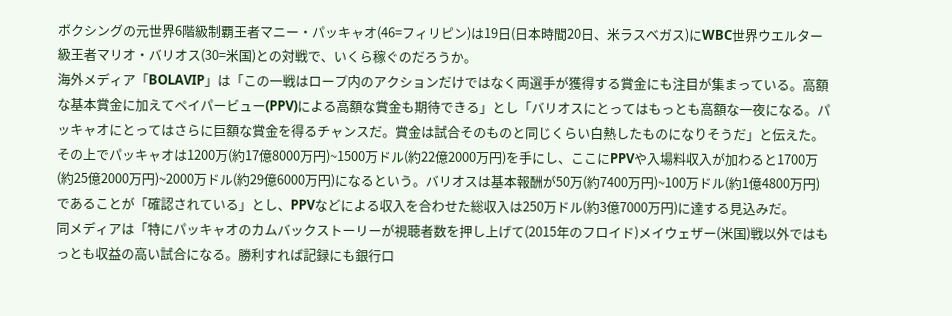ボクシングの元世界6階級制覇王者マニー・パッキャオ(46=フィリピン)は19日(日本時間20日、米ラスベガス)にWBC世界ウエルター級王者マリオ・バリオス(30=米国)との対戦で、いくら稼ぐのだろうか。
海外メディア「BOLAVIP」は「この一戦はロープ内のアクションだけではなく両選手が獲得する賞金にも注目が集まっている。高額な基本賞金に加えてペイパービュー(PPV)による高額な賞金も期待できる」とし「バリオスにとってはもっとも高額な一夜になる。パッキャオにとってはさらに巨額な賞金を得るチャンスだ。賞金は試合そのものと同じくらい白熱したものになりそうだ」と伝えた。
その上でパッキャオは1200万(約17億8000万円)~1500万ドル(約22億2000万円)を手にし、ここにPPVや入場料収入が加わると1700万(約25億2000万円)~2000万ドル(約29億6000万円)になるという。バリオスは基本報酬が50万(約7400万円)~100万ドル(約1億4800万円)であることが「確認されている」とし、PPVなどによる収入を合わせた総収入は250万ドル(約3億7000万円)に達する見込みだ。
同メディアは「特にパッキャオのカムバックストーリーが視聴者数を押し上げて(2015年のフロイド)メイウェザー(米国)戦以外ではもっとも収益の高い試合になる。勝利すれば記録にも銀行口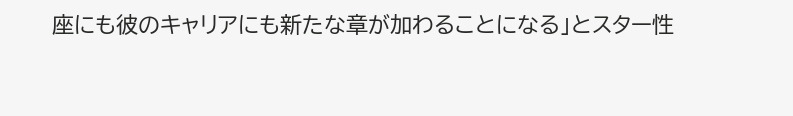座にも彼のキャリアにも新たな章が加わることになる」とスター性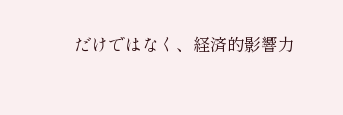だけではなく、経済的影響力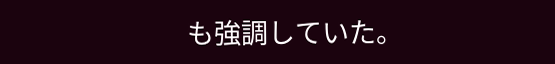も強調していた。